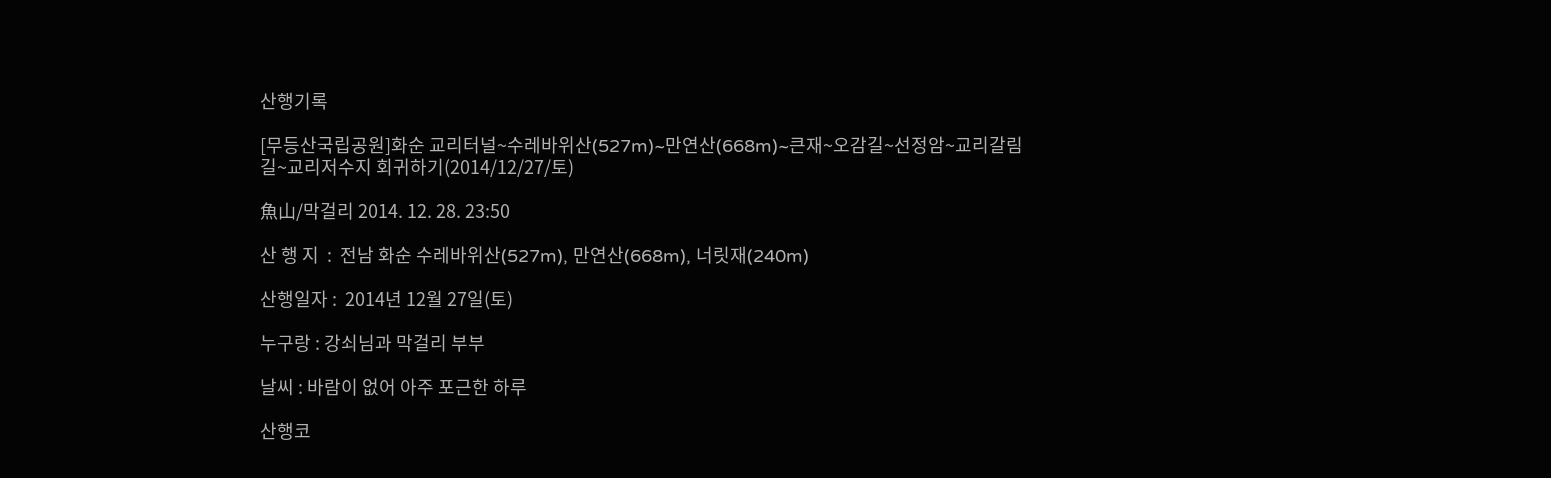산행기록

[무등산국립공원]화순 교리터널~수레바위산(527m)~만연산(668m)~큰재~오감길~선정암~교리갈림길~교리저수지 회귀하기(2014/12/27/토)

魚山/막걸리 2014. 12. 28. 23:50

산 행 지  :  전남 화순 수레바위산(527m), 만연산(668m), 너릿재(240m)

산행일자 :  2014년 12월 27일(토)

누구랑 : 강쇠님과 막걸리 부부

날씨 : 바람이 없어 아주 포근한 하루

산행코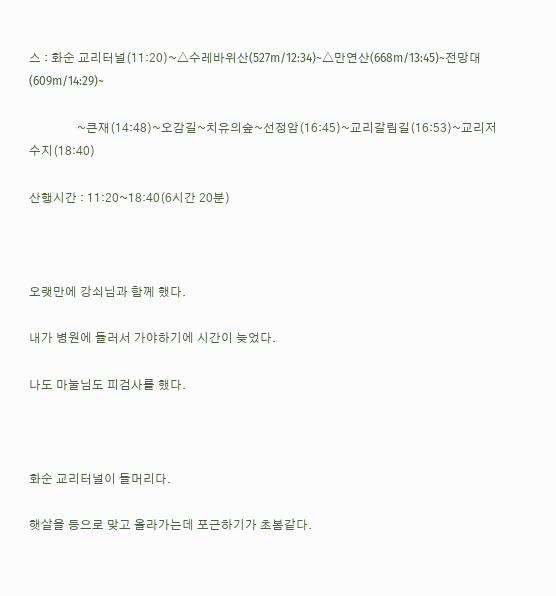스 : 화순 교리터널(11:20)~△수레바위산(527m/12:34)~△만연산(668m/13:45)~전망대(609m/14:29)~

                ~큰재(14:48)~오감길~치유의숲~선정암(16:45)~교리갈림길(16:53)~교리저수지(18:40)

산행시간 : 11:20~18:40(6시간 20분)



오랫만에 강쇠님과 함께 했다.

내가 병원에 들러서 가야하기에 시간이 늦었다.

나도 마눌님도 피검사를 했다.



화순 교리터널이 들머리다.

햇살을 등으로 맞고 올라가는데 포근하기가 초봄같다.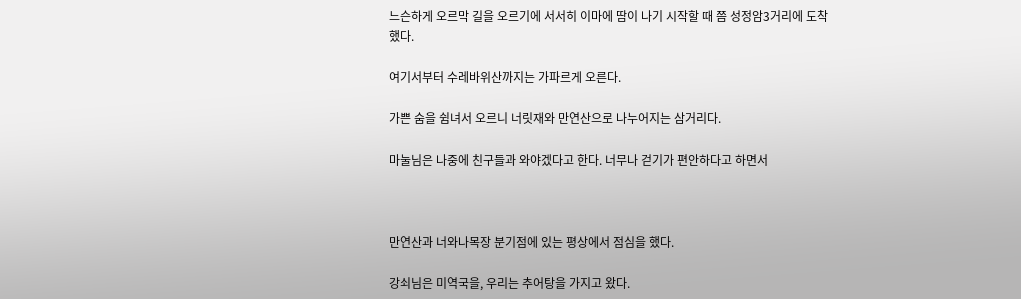느슨하게 오르막 길을 오르기에 서서히 이마에 땀이 나기 시작할 때 쯤 성정암3거리에 도착했다.

여기서부터 수레바위산까지는 가파르게 오른다.

가쁜 숨을 쉼녀서 오르니 너릿재와 만연산으로 나누어지는 삼거리다.

마눌님은 나중에 친구들과 와야겠다고 한다. 너무나 걷기가 편안하다고 하면서



만연산과 너와나목장 분기점에 있는 평상에서 점심을 했다.

강쇠님은 미역국을, 우리는 추어탕을 가지고 왔다.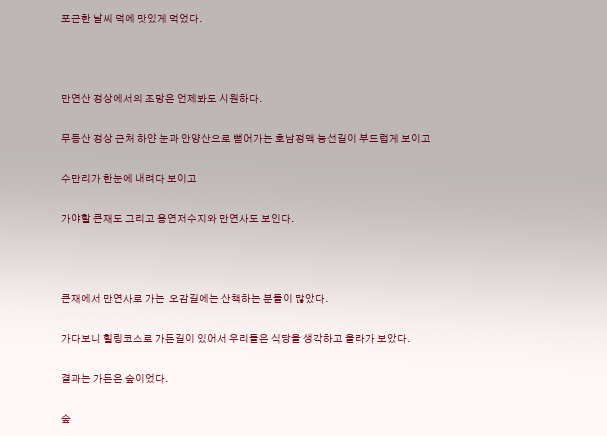포근한 날씨 덕에 맛있게 먹었다.



만연산 정상에서의 조망은 언제봐도 시원하다.

무등산 정상 근처 하얀 눈과 안양산으로 뻗어가는 호남정맥 능선길이 부드럽게 보이고

수만리가 한눈에 내려다 보이고

가야할 큰재도 그리고 용연저수지와 만연사도 보인다.



큰재에서 만연사로 가는  오감길에는 산책하는 분들이 많았다.

가다보니 힐링코스로 가든길이 있어서 우리들은 식당을 생각하고 올라가 보았다.

결과는 가든은 숲이었다.

숲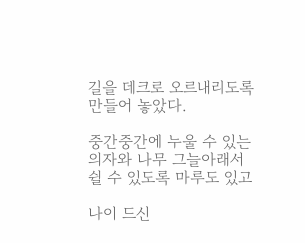길을 데크로 오르내리도록 만들어 놓았다.

중간중간에 누울 수 있는 의자와 나무 그늘아래서 쉴 수 있도록 마루도 있고

나이 드신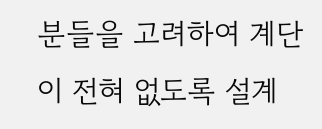분들을 고려하여 계단이 전혀 없도록 설계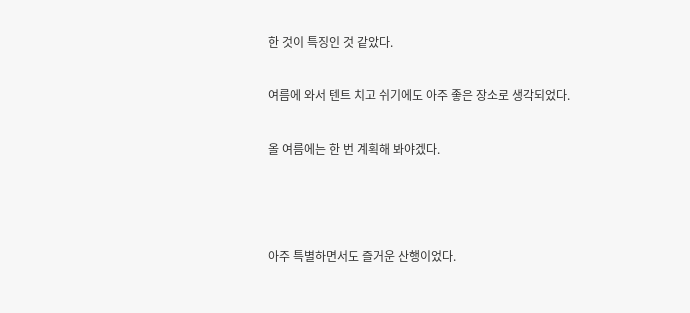한 것이 특징인 것 같았다.

여름에 와서 텐트 치고 쉬기에도 아주 좋은 장소로 생각되었다.

올 여름에는 한 번 계획해 봐야겠다.



아주 특별하면서도 즐거운 산행이었다.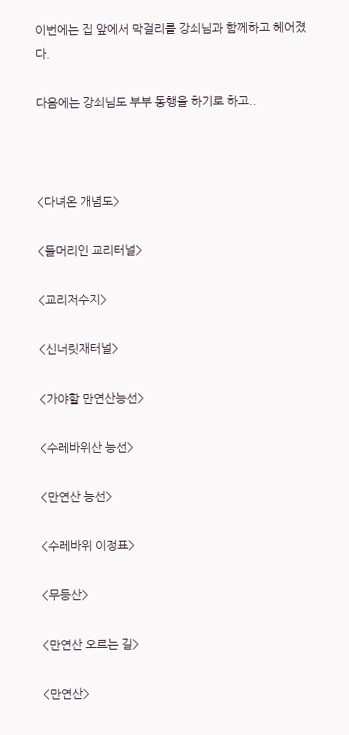이번에는 집 앞에서 막걸리를 강쇠님과 함께하고 헤어졌다.

다음에는 강쇠님도 부부 동행을 하기로 하고..



<다녀온 개념도>

<들머리인 교리터널>

<교리저수지>

<신너릿재터널>

<가야할 만연산능선>

<수레바위산 능선>

<만연산 능선>

<수레바위 이정표>

<무등산>

<만연산 오르는 길>

<만연산>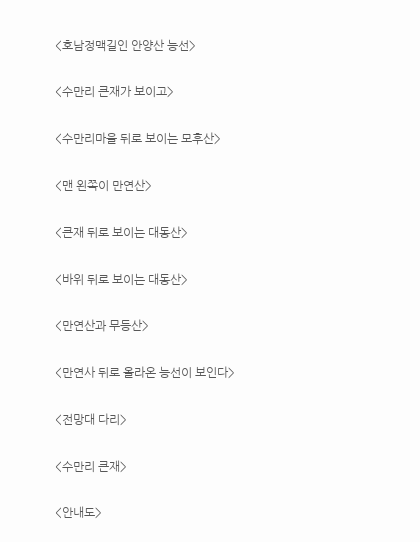<호남정맥길인 안양산 능선>

<수만리 큰재가 보이고>

<수만리마을 뒤로 보이는 모후산>

<맨 왼쪽이 만연산>

<큰재 뒤로 보이는 대동산>

<바위 뒤로 보이는 대동산>

<만연산과 무등산>

<만연사 뒤로 올라온 능선이 보인다>

<전망대 다리>

<수만리 큰재>

<안내도>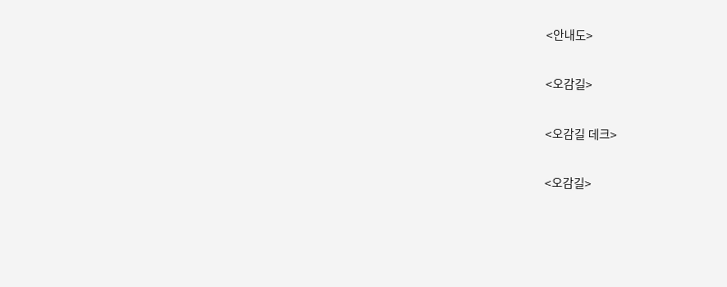<안내도>

<오감길>

<오감길 데크>

<오감길>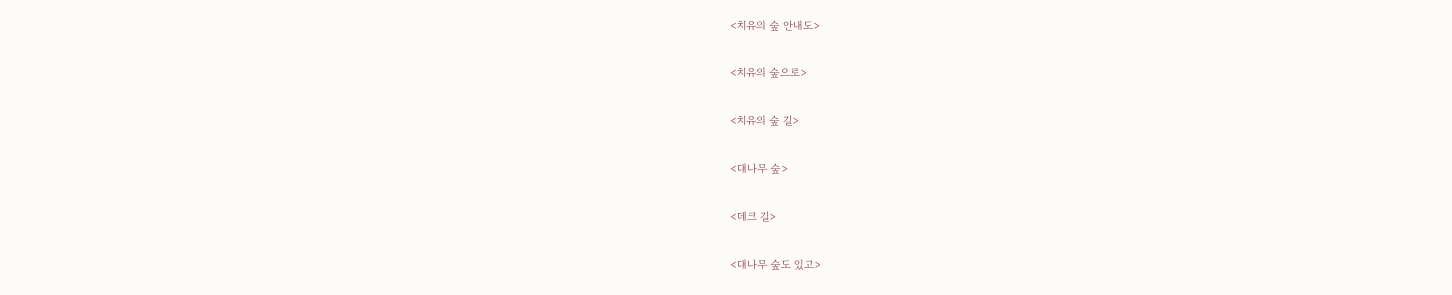<치유의 숲 안내도>

<치유의 숲으로>

<치유의 숲 길>

<대나무 숲>

<데크 길>

<대나무 숲도 있고>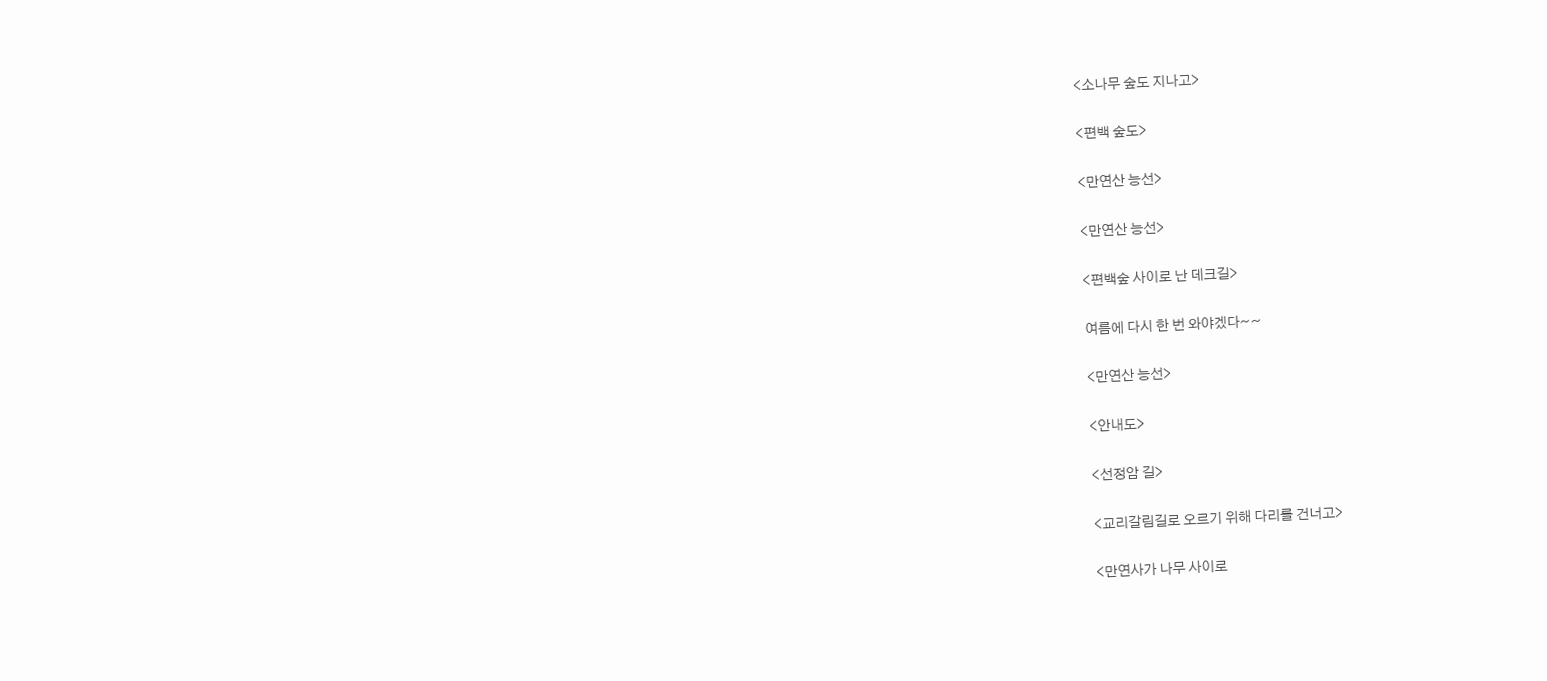<소나무 숲도 지나고>

<편백 숲도>

<만연산 능선>

<만연산 능선>

<편백숲 사이로 난 데크길>

여름에 다시 한 번 와야겠다~~

<만연산 능선>

<안내도>

<선정암 길>

<교리갈림길로 오르기 위해 다리를 건너고>

<만연사가 나무 사이로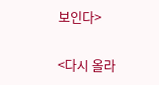보인다>

<다시 올라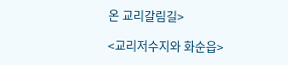온 교리갈림길>

<교리저수지와 화순읍>